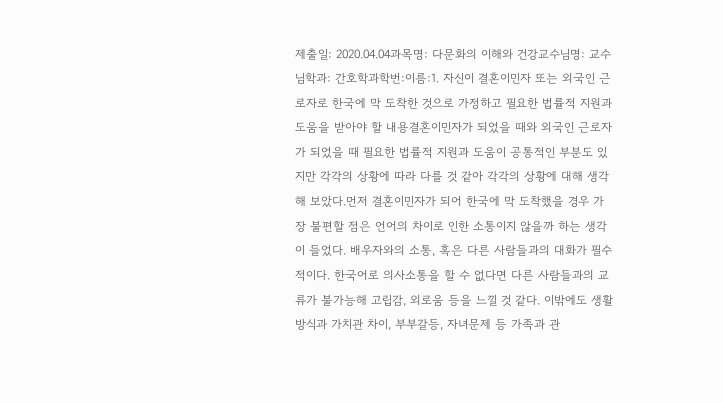제출일: 2020.04.04과목명: 다문화의 이해와 건강교수님명: 교수님학과: 간호학과학번:이름:1. 자신이 결혼이민자 또는 외국인 근로자로 한국에 막 도착한 것으로 가정하고 필요한 법률적 지원과 도움을 받아야 할 내용결혼이민자가 되었을 때와 외국인 근로자가 되었을 때 필요한 법률적 지원과 도움이 공통적인 부분도 있지만 각각의 상황에 따라 다를 것 같아 각각의 상황에 대해 생각해 보았다.먼저 결혼이민자가 되어 한국에 막 도착했을 경우 가장 불편할 점은 언어의 차이로 인한 소통이지 않을까 하는 생각이 들었다. 배우자와의 소통, 혹은 다른 사람들과의 대화가 필수적이다. 한국어로 의사소통을 할 수 없다면 다른 사람들과의 교류가 불가능해 고립감, 외로움 등을 느낄 것 같다. 이밖에도 생활방식과 가치관 차이, 부부갈등, 자녀문제 등 가족과 관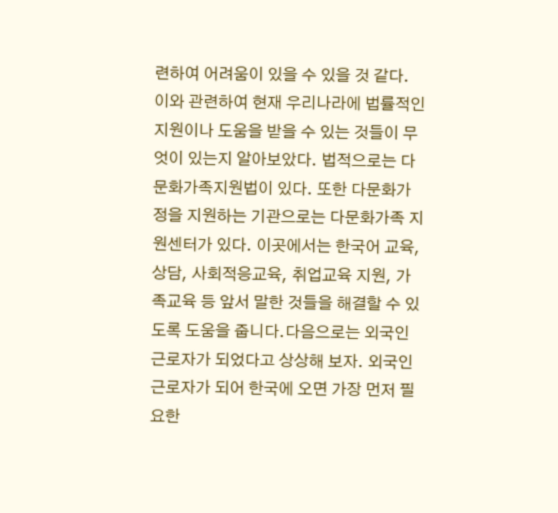련하여 어려움이 있을 수 있을 것 같다. 이와 관련하여 현재 우리나라에 법률적인 지원이나 도움을 받을 수 있는 것들이 무엇이 있는지 알아보았다. 법적으로는 다문화가족지원법이 있다. 또한 다문화가정을 지원하는 기관으로는 다문화가족 지원센터가 있다. 이곳에서는 한국어 교육, 상담, 사회적응교육, 취업교육 지원, 가족교육 등 앞서 말한 것들을 해결할 수 있도록 도움을 줍니다.다음으로는 외국인 근로자가 되었다고 상상해 보자. 외국인 근로자가 되어 한국에 오면 가장 먼저 필요한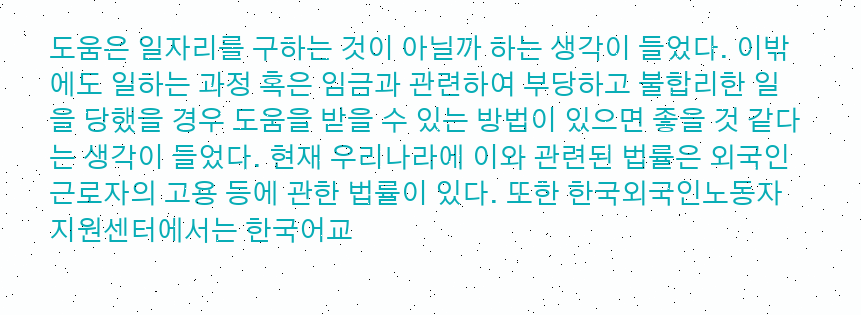도움은 일자리를 구하는 것이 아닐까 하는 생각이 들었다. 이밖에도 일하는 과정 혹은 임금과 관련하여 부당하고 불합리한 일을 당했을 경우 도움을 받을 수 있는 방법이 있으면 좋을 것 같다는 생각이 들었다. 현재 우리나라에 이와 관련된 법률은 외국인근로자의 고용 등에 관한 법률이 있다. 또한 한국외국인노동자지원센터에서는 한국어교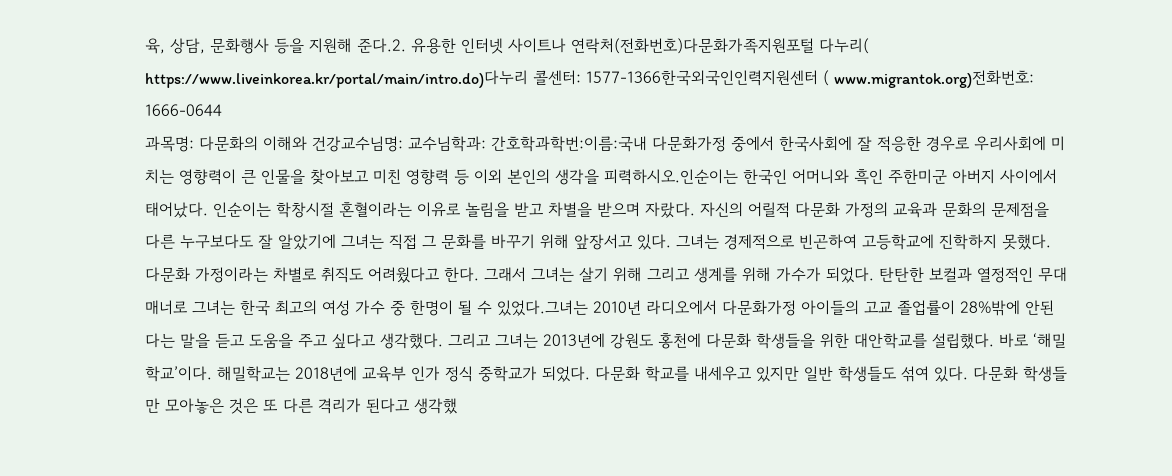육, 상담, 문화행사 등을 지원해 준다.2. 유용한 인터넷 사이트나 연락처(전화번호)다문화가족지원포털 다누리( https://www.liveinkorea.kr/portal/main/intro.do)다누리 콜센터: 1577-1366한국외국인인력지원센터 ( www.migrantok.org)전화번호: 1666-0644
과목명: 다문화의 이해와 건강교수님명: 교수님학과: 간호학과학번:이름:국내 다문화가정 중에서 한국사회에 잘 적응한 경우로 우리사회에 미치는 영향력이 큰 인물을 찾아보고 미친 영향력 등 이외 본인의 생각을 피력하시오.인순이는 한국인 어머니와 흑인 주한미군 아버지 사이에서 태어났다. 인순이는 학창시절 혼혈이라는 이유로 놀림을 받고 차별을 받으며 자랐다. 자신의 어릴적 다문화 가정의 교육과 문화의 문제점을 다른 누구보다도 잘 알았기에 그녀는 직접 그 문화를 바꾸기 위해 앞장서고 있다. 그녀는 경제적으로 빈곤하여 고등학교에 진학하지 못했다. 다문화 가정이라는 차별로 취직도 어려웠다고 한다. 그래서 그녀는 살기 위해 그리고 생계를 위해 가수가 되었다. 탄탄한 보컬과 열정적인 무대매너로 그녀는 한국 최고의 여성 가수 중 한명이 될 수 있었다.그녀는 2010년 라디오에서 다문화가정 아이들의 고교 졸업률이 28%밖에 안된다는 말을 듣고 도움을 주고 싶다고 생각했다. 그리고 그녀는 2013년에 강원도 홍천에 다문화 학생들을 위한 대안학교를 설립했다. 바로 ‘해밀학교’이다. 해밀학교는 2018년에 교육부 인가 정식 중학교가 되었다. 다문화 학교를 내세우고 있지만 일반 학생들도 섞여 있다. 다문화 학생들만 모아놓은 것은 또 다른 격리가 된다고 생각했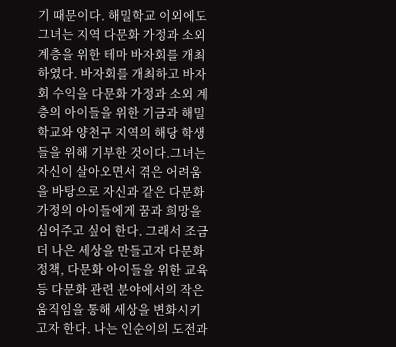기 때문이다. 해밀학교 이외에도 그녀는 지역 다문화 가정과 소외계층을 위한 테마 바자회를 개최하였다. 바자회를 개최하고 바자회 수익을 다문화 가정과 소외 계층의 아이들을 위한 기금과 해밀학교와 양천구 지역의 해당 학생들을 위해 기부한 것이다.그녀는 자신이 살아오면서 겪은 어려움을 바탕으로 자신과 같은 다문화 가정의 아이들에게 꿈과 희망을 심어주고 싶어 한다. 그래서 조금 더 나은 세상을 만들고자 다문화 정책, 다문화 아이들을 위한 교육 등 다문화 관련 분야에서의 작은 움직임을 통해 세상을 변화시키고자 한다. 나는 인순이의 도전과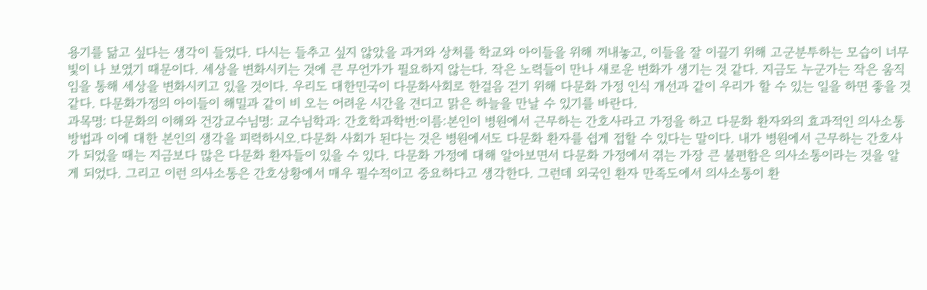용기를 닮고 싶다는 생각이 들었다. 다시는 들추고 싶지 않았을 과거와 상처를 학교와 아이들을 위해 꺼내놓고, 이들을 잘 이끌기 위해 고군분투하는 모습이 너무 빛이 나 보였기 때문이다. 세상을 변화시키는 것에 큰 무언가가 필요하지 않는다. 작은 노력들이 만나 새로운 변화가 생기는 것 같다. 지금도 누군가는 작은 움직임을 통해 세상을 변화시키고 있을 것이다. 우리도 대한민국이 다문화사회로 한걸음 걷기 위해 다문화 가정 인식 개선과 같이 우리가 할 수 있는 일을 하면 좋을 것 같다. 다문화가정의 아이들이 해밀과 같이 비 오는 어려운 시간을 견디고 맑은 하늘을 만날 수 있기를 바란다.
과목명: 다문화의 이해와 건강교수님명: 교수님학과: 간호학과학번:이름:본인이 병원에서 근무하는 간호사라고 가정을 하고 다문화 환자와의 효과적인 의사소통 방법과 이에 대한 본인의 생각을 피력하시오.다문화 사회가 된다는 것은 병원에서도 다문화 환자를 쉽게 접할 수 있다는 말이다. 내가 병원에서 근무하는 간호사가 되었을 때는 지금보다 많은 다문화 환자들이 있을 수 있다. 다문화 가정에 대해 알아보면서 다문화 가정에서 겪는 가장 큰 불편함은 의사소통이라는 것을 알게 되었다. 그리고 이런 의사소통은 간호상황에서 매우 필수적이고 중요하다고 생각한다. 그런데 외국인 환자 만족도에서 의사소통이 환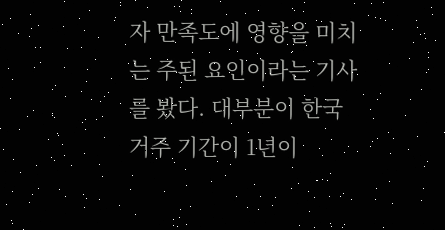자 만족도에 영향을 미치는 주된 요인이라는 기사를 봤다. 대부분이 한국 거주 기간이 1년이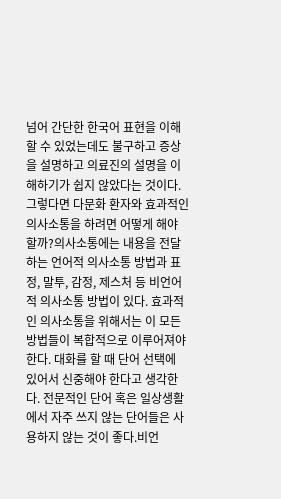넘어 간단한 한국어 표현을 이해할 수 있었는데도 불구하고 증상을 설명하고 의료진의 설명을 이해하기가 쉽지 않았다는 것이다. 그렇다면 다문화 환자와 효과적인 의사소통을 하려면 어떻게 해야 할까?의사소통에는 내용을 전달하는 언어적 의사소통 방법과 표정, 말투, 감정, 제스처 등 비언어적 의사소통 방법이 있다. 효과적인 의사소통을 위해서는 이 모든 방법들이 복합적으로 이루어져야 한다. 대화를 할 때 단어 선택에 있어서 신중해야 한다고 생각한다. 전문적인 단어 혹은 일상생활에서 자주 쓰지 않는 단어들은 사용하지 않는 것이 좋다.비언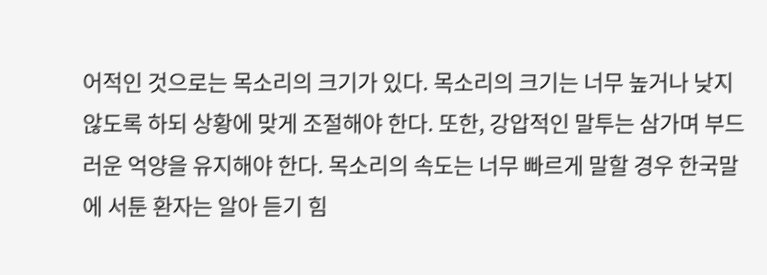어적인 것으로는 목소리의 크기가 있다. 목소리의 크기는 너무 높거나 낮지 않도록 하되 상황에 맞게 조절해야 한다. 또한, 강압적인 말투는 삼가며 부드러운 억양을 유지해야 한다. 목소리의 속도는 너무 빠르게 말할 경우 한국말에 서툰 환자는 알아 듣기 힘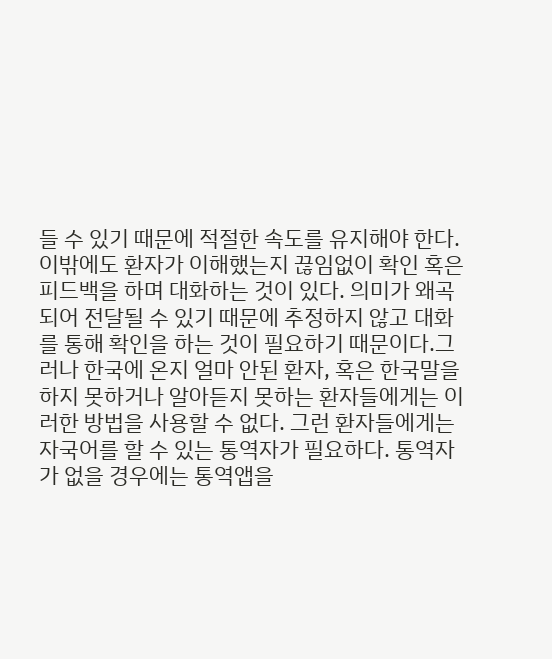들 수 있기 때문에 적절한 속도를 유지해야 한다. 이밖에도 환자가 이해했는지 끊임없이 확인 혹은 피드백을 하며 대화하는 것이 있다. 의미가 왜곡되어 전달될 수 있기 때문에 추정하지 않고 대화를 통해 확인을 하는 것이 필요하기 때문이다.그러나 한국에 온지 얼마 안된 환자, 혹은 한국말을 하지 못하거나 알아듣지 못하는 환자들에게는 이러한 방법을 사용할 수 없다. 그런 환자들에게는 자국어를 할 수 있는 통역자가 필요하다. 통역자가 없을 경우에는 통역앱을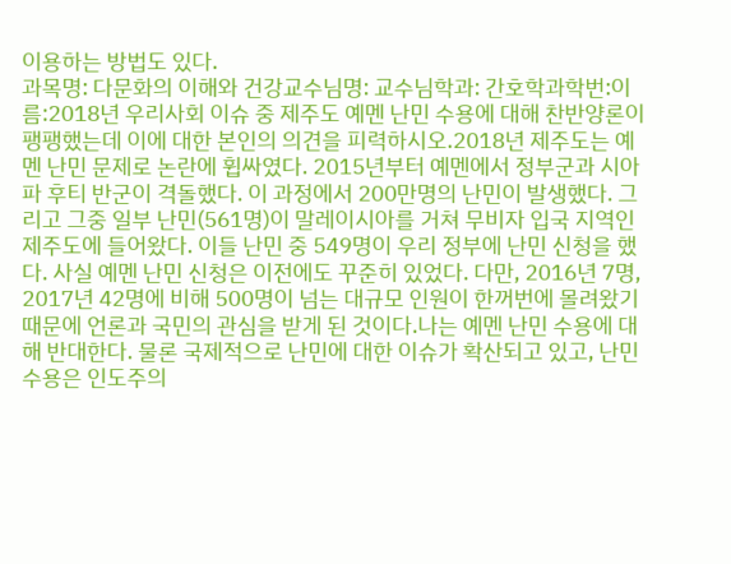이용하는 방법도 있다.
과목명: 다문화의 이해와 건강교수님명: 교수님학과: 간호학과학번:이름:2018년 우리사회 이슈 중 제주도 예멘 난민 수용에 대해 찬반양론이 팽팽했는데 이에 대한 본인의 의견을 피력하시오.2018년 제주도는 예멘 난민 문제로 논란에 휩싸였다. 2015년부터 예멘에서 정부군과 시아파 후티 반군이 격돌했다. 이 과정에서 200만명의 난민이 발생했다. 그리고 그중 일부 난민(561명)이 말레이시아를 거쳐 무비자 입국 지역인 제주도에 들어왔다. 이들 난민 중 549명이 우리 정부에 난민 신청을 했다. 사실 예멘 난민 신청은 이전에도 꾸준히 있었다. 다만, 2016년 7명, 2017년 42명에 비해 500명이 넘는 대규모 인원이 한꺼번에 몰려왔기 때문에 언론과 국민의 관심을 받게 된 것이다.나는 예멘 난민 수용에 대해 반대한다. 물론 국제적으로 난민에 대한 이슈가 확산되고 있고, 난민 수용은 인도주의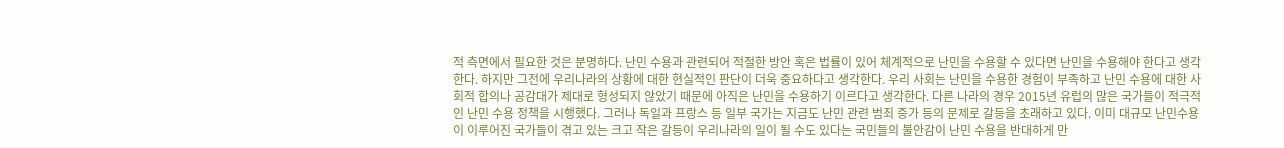적 측면에서 필요한 것은 분명하다. 난민 수용과 관련되어 적절한 방안 혹은 법률이 있어 체계적으로 난민을 수용할 수 있다면 난민을 수용해야 한다고 생각한다. 하지만 그전에 우리나라의 상황에 대한 현실적인 판단이 더욱 중요하다고 생각한다. 우리 사회는 난민을 수용한 경험이 부족하고 난민 수용에 대한 사회적 합의나 공감대가 제대로 형성되지 않았기 때문에 아직은 난민을 수용하기 이르다고 생각한다. 다른 나라의 경우 2015년 유럽의 많은 국가들이 적극적인 난민 수용 정책을 시행했다. 그러나 독일과 프랑스 등 일부 국가는 지금도 난민 관련 범죄 증가 등의 문제로 갈등을 초래하고 있다. 이미 대규모 난민수용이 이루어진 국가들이 겪고 있는 크고 작은 갈등이 우리나라의 일이 될 수도 있다는 국민들의 불안감이 난민 수용을 반대하게 만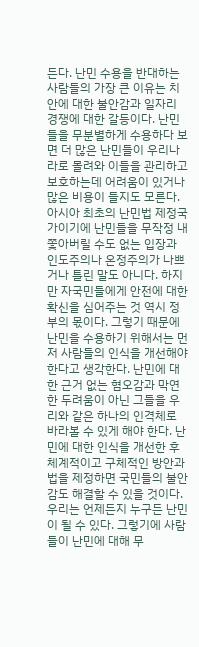든다. 난민 수용을 반대하는 사람들의 가장 큰 이유는 치안에 대한 불안감과 일자리 경쟁에 대한 갈등이다. 난민들을 무분별하게 수용하다 보면 더 많은 난민들이 우리나라로 몰려와 이들을 관리하고 보호하는데 어려움이 있거나 많은 비용이 들지도 모른다. 아시아 최초의 난민법 제정국가이기에 난민들을 무작정 내쫓아버릴 수도 없는 입장과 인도주의나 온정주의가 나쁘거나 틀린 말도 아니다. 하지만 자국민들에게 안전에 대한 확신을 심어주는 것 역시 정부의 몫이다. 그렇기 때문에 난민을 수용하기 위해서는 먼저 사람들의 인식을 개선해야 한다고 생각한다. 난민에 대한 근거 없는 혐오감과 막연한 두려움이 아닌 그들을 우리와 같은 하나의 인격체로 바라볼 수 있게 해야 한다. 난민에 대한 인식을 개선한 후 체계적이고 구체적인 방안과 법을 제정하면 국민들의 불안감도 해결할 수 있을 것이다. 우리는 언제든지 누구든 난민이 될 수 있다. 그렇기에 사람들이 난민에 대해 무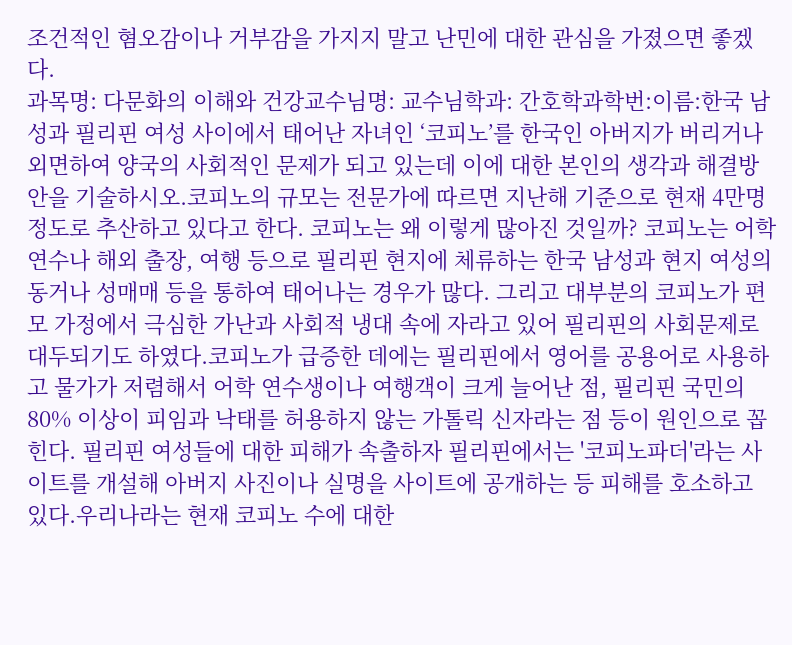조건적인 혐오감이나 거부감을 가지지 말고 난민에 대한 관심을 가졌으면 좋겠다.
과목명: 다문화의 이해와 건강교수님명: 교수님학과: 간호학과학번:이름:한국 남성과 필리핀 여성 사이에서 태어난 자녀인 ‘코피노’를 한국인 아버지가 버리거나 외면하여 양국의 사회적인 문제가 되고 있는데 이에 대한 본인의 생각과 해결방안을 기술하시오.코피노의 규모는 전문가에 따르면 지난해 기준으로 현재 4만명 정도로 추산하고 있다고 한다. 코피노는 왜 이렇게 많아진 것일까? 코피노는 어학연수나 해외 출장, 여행 등으로 필리핀 현지에 체류하는 한국 남성과 현지 여성의 동거나 성매매 등을 통하여 태어나는 경우가 많다. 그리고 대부분의 코피노가 편모 가정에서 극심한 가난과 사회적 냉대 속에 자라고 있어 필리핀의 사회문제로 대두되기도 하였다.코피노가 급증한 데에는 필리핀에서 영어를 공용어로 사용하고 물가가 저렴해서 어학 연수생이나 여행객이 크게 늘어난 점, 필리핀 국민의 80% 이상이 피임과 낙태를 허용하지 않는 가톨릭 신자라는 점 등이 원인으로 꼽힌다. 필리핀 여성들에 대한 피해가 속출하자 필리핀에서는 '코피노파더'라는 사이트를 개설해 아버지 사진이나 실명을 사이트에 공개하는 등 피해를 호소하고 있다.우리나라는 현재 코피노 수에 대한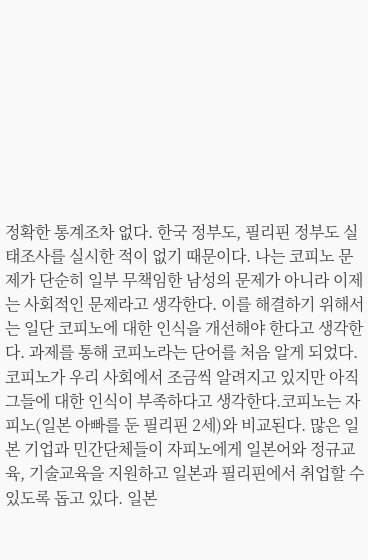정확한 통계조차 없다. 한국 정부도, 필리핀 정부도 실태조사를 실시한 적이 없기 때문이다. 나는 코피노 문제가 단순히 일부 무책임한 남성의 문제가 아니라 이제는 사회적인 문제라고 생각한다. 이를 해결하기 위해서는 일단 코피노에 대한 인식을 개선해야 한다고 생각한다. 과제를 통해 코피노라는 단어를 처음 알게 되었다. 코피노가 우리 사회에서 조금씩 알려지고 있지만 아직 그들에 대한 인식이 부족하다고 생각한다.코피노는 자피노(일본 아빠를 둔 필리핀 2세)와 비교된다. 많은 일본 기업과 민간단체들이 자피노에게 일본어와 정규교육, 기술교육을 지원하고 일본과 필리핀에서 취업할 수 있도록 돕고 있다. 일본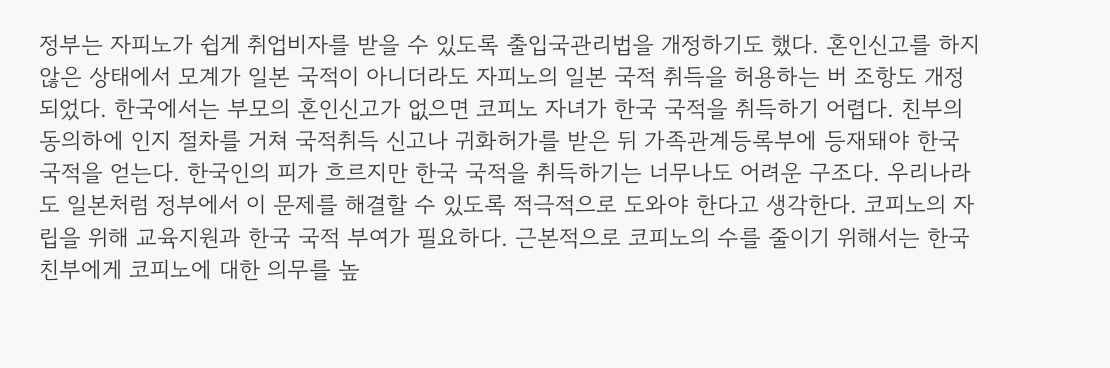정부는 자피노가 쉽게 취업비자를 받을 수 있도록 출입국관리법을 개정하기도 했다. 혼인신고를 하지 않은 상태에서 모계가 일본 국적이 아니더라도 자피노의 일본 국적 취득을 허용하는 버 조항도 개정되었다. 한국에서는 부모의 혼인신고가 없으면 코피노 자녀가 한국 국적을 취득하기 어렵다. 친부의 동의하에 인지 절차를 거쳐 국적취득 신고나 귀화허가를 받은 뒤 가족관계등록부에 등재돼야 한국 국적을 얻는다. 한국인의 피가 흐르지만 한국 국적을 취득하기는 너무나도 어려운 구조다. 우리나라도 일본처럼 정부에서 이 문제를 해결할 수 있도록 적극적으로 도와야 한다고 생각한다. 코피노의 자립을 위해 교육지원과 한국 국적 부여가 필요하다. 근본적으로 코피노의 수를 줄이기 위해서는 한국 친부에게 코피노에 대한 의무를 높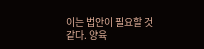이는 법안이 필요할 것 같다. 양육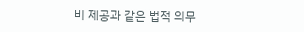비 제공과 같은 법적 의무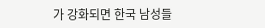가 강화되면 한국 남성들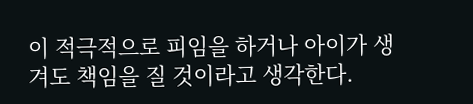이 적극적으로 피임을 하거나 아이가 생겨도 책임을 질 것이라고 생각한다.